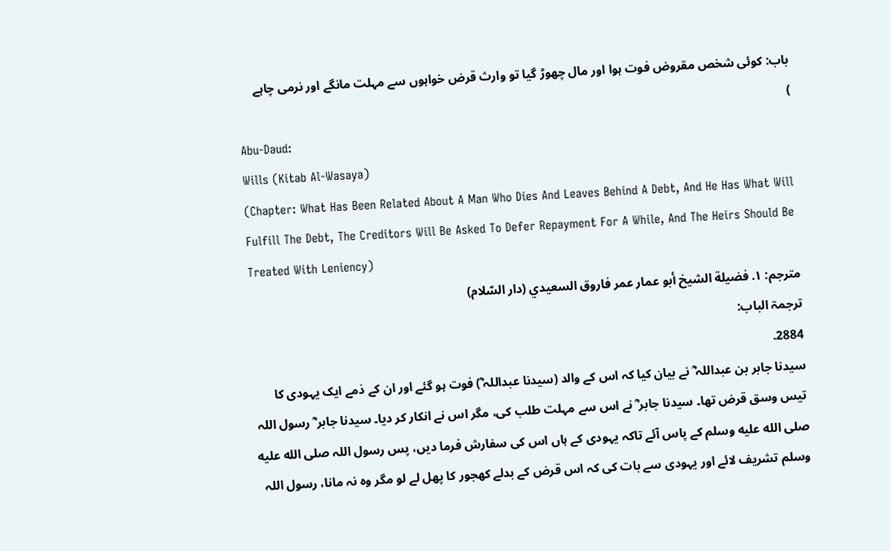باب: کوئی شخص مقروض فوت ہوا اور مال چھوڑ گیا تو وارث قرض خواہوں سے مہلت مانگے اور نرمی چاہے
)
Abu-Daud:
Wills (Kitab Al-Wasaya)
(Chapter: What Has Been Related About A Man Who Dies And Leaves Behind A Debt, And He Has What Will Fulfill The Debt, The Creditors Will Be Asked To Defer Repayment For A While, And The Heirs Should Be Treated With Leniency)
مترجم: ١. فضيلة الشيخ أبو عمار عمر فاروق السعيدي (دار السّلام)
ترجمۃ الباب:
2884.
سیدنا جابر بن عبداللہ ؓ نے بیان کیا کہ اس کے والد (سیدنا عبداللہ ؓ) فوت ہو گئے اور ان کے ذمے ایک یہودی کا تیس وسق قرض تھا۔ سیدنا جابر ؓ نے اس سے مہلت طلب کی، مگر اس نے انکار کر دیا۔ سیدنا جابر ؓ رسول اللہ صلى الله عليه وسلم کے پاس آئے تاکہ یہودی کے ہاں اس کی سفارش فرما دیں، پس رسول اللہ صلى الله عليه وسلم تشریف لائے اور یہودی سے بات کی کہ اس قرض کے بدلے کھجور کا پھل لے لو مگر وہ نہ مانا، رسول اللہ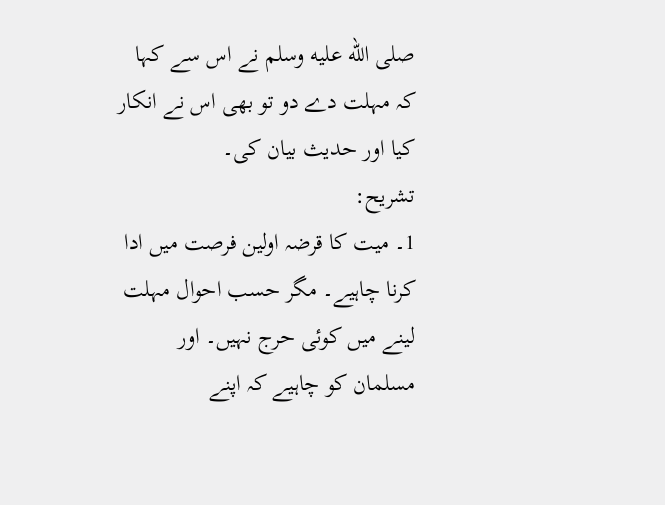صلى الله عليه وسلم نے اس سے کہا کہ مہلت دے دو تو بھی اس نے انکار کیا اور حدیث بیان کی۔
تشریح:
1۔ میت کا قرضہ اولین فرصت میں ادا کرنا چاہیے۔ مگر حسب احوال مہلت لینے میں کوئی حرج نہیں۔ اور مسلمان کو چاہیے کہ اپنے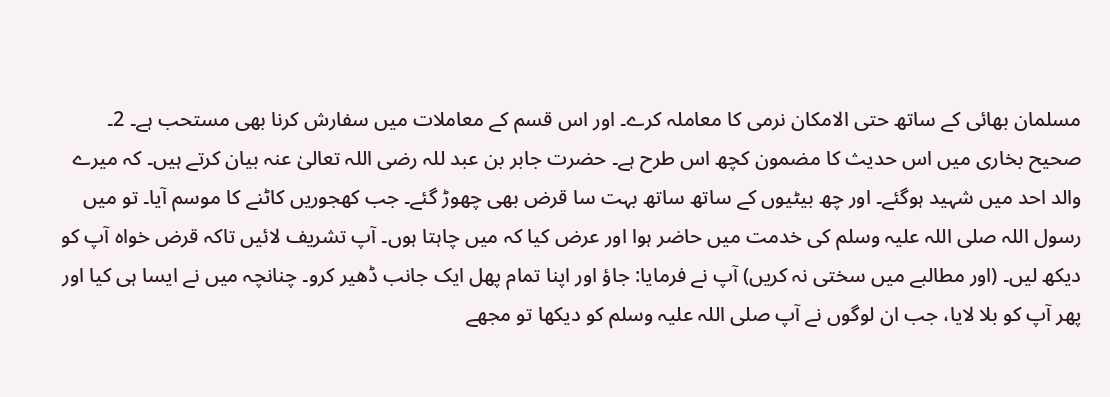مسلمان بھائی کے ساتھ حتی الامکان نرمی کا معاملہ کرے۔ اور اس قسم کے معاملات میں سفارش کرنا بھی مستحب ہے۔ 2۔ صحیح بخاری میں اس حدیث کا مضمون کچھ اس طرح ہے۔ حضرت جابر بن عبد للہ رضی اللہ تعالیٰ عنہ بیان کرتے ہیں۔ کہ میرے والد احد میں شہید ہوگئے۔ اور چھ بیٹیوں کے ساتھ ساتھ بہت سا قرض بھی چھوڑ گئے۔ جب کھجوریں کاٹنے کا موسم آیا۔ تو میں رسول اللہ صلی اللہ علیہ وسلم کی خدمت میں حاضر ہوا اور عرض کیا کہ میں چاہتا ہوں۔ آپ تشریف لائیں تاکہ قرض خواہ آپ کو دیکھ لیں۔ (اور مطالبے میں سختی نہ کریں) آپ نے فرمایا: جاؤ اور اپنا تمام پھل ایک جانب ڈھیر کرو۔ چنانچہ میں نے ایسا ہی کیا اور پھر آپ کو بلا لایا، جب ان لوگوں نے آپ صلی اللہ علیہ وسلم کو دیکھا تو مجھے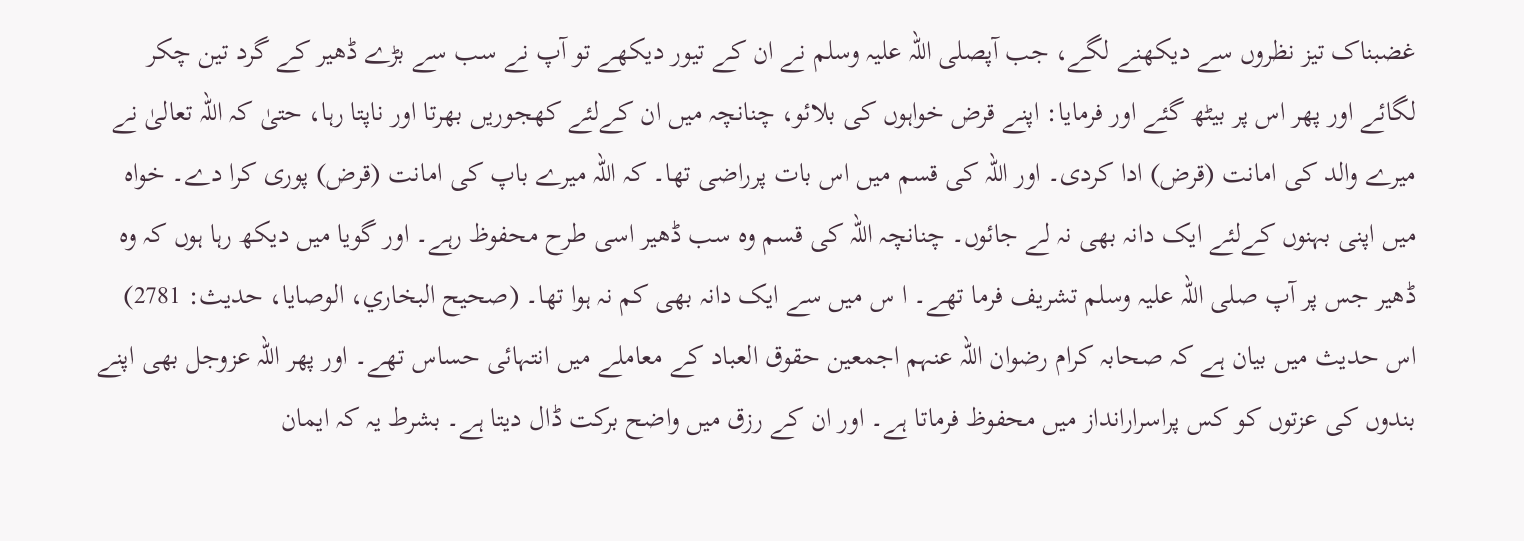غضبناک تیز نظروں سے دیکھنے لگے، جب آپصلی اللہ علیہ وسلم نے ان کے تیور دیکھے تو آپ نے سب سے بڑے ڈھیر کے گرد تین چکر لگائے اور پھر اس پر بیٹھ گئے اور فرمایا: اپنے قرض خواہوں کی بلائو، چنانچہ میں ان کےلئے کھجوریں بھرتا اور ناپتا رہا، حتیٰ کہ اللہ تعالیٰ نے میرے والد کی امانت (قرض) ادا کردی۔ اور اللہ کی قسم میں اس بات پرراضی تھا۔ کہ اللہ میرے باپ کی امانت (قرض) پوری کرا دے۔ خواہ میں اپنی بہنوں کےلئے ایک دانہ بھی نہ لے جائوں۔ چنانچہ اللہ کی قسم وہ سب ڈھیر اسی طرح محفوظ رہے۔ اور گویا میں دیکھ رہا ہوں کہ وہ ڈھیر جس پر آپ صلی اللہ علیہ وسلم تشریف فرما تھے۔ ا س میں سے ایک دانہ بھی کم نہ ہوا تھا۔ (صحیح البخاري، الوصایا، حدیث: 2781) اس حدیث میں بیان ہے کہ صحابہ کرام رضوان اللہ عنہم اجمعین حقوق العباد کے معاملے میں انتہائی حساس تھے۔ اور پھر اللہ عزوجل بھی اپنے بندوں کی عزتوں کو کس پراسرارانداز میں محفوظ فرماتا ہے۔ اور ان کے رزق میں واضح برکت ڈال دیتا ہے۔ بشرط یہ کہ ایمان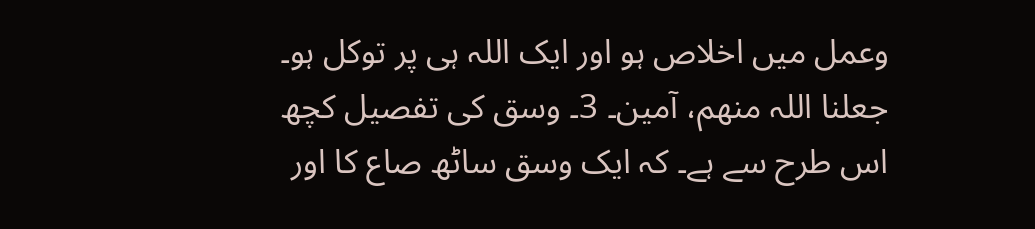وعمل میں اخلاص ہو اور ایک اللہ ہی پر توکل ہو۔ جعلنا اللہ منھم، آمین۔ 3۔ وسق کی تفصیل کچھ اس طرح سے ہے۔ کہ ایک وسق ساٹھ صاع کا اور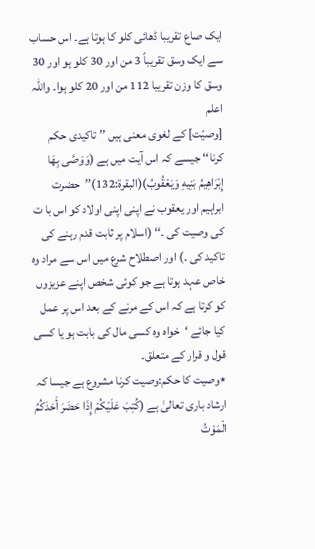ایک صاع تقریبا ڈھائی کلو کا ہوتا ہے۔ اس حساب سے ایک وسق تقریباً 3 من اور 30 کلو ہو اور 30 وسق کا وزن تقریبا 112 من اور 20 کلو ہوا۔ واللہ اعلم
[وصيّت] کے لغوی معنی ہیں ’’ تاکیدی حکم کرنا‘‘ جیسے کہ اس آیت میں ہے (وَوَصَّى بِهَا إِبْرَاهِيمُ بَنِيهِ وَيَعْقُوبُ)(البقرۃ:132)’’حضرت ابراہیم اور یعقوب نے اپنی اپنی اولاد کو اس با ت کی وصیت کی ۔‘‘ (اسلام پر ثابت قدم رہنے کی تاکید کی ۔) اور اصطلاح شرع میں اس سے مراد وہ خاص عہد ہوتا ہے جو کوئی شخص اپنے عزیزوں کو کرتا ہے کہ اس کے مرنے کے بعد اس پر عمل کیا جائے ‘خواہ وہ کسی مال کی بابت ہو یا کسی قول و قرار کے متعلق۔
٭وصیت کا حکم:وصیت کرنا مشروع ہے جیسا کہ ارشاد باری تعالیٰ ہے (كُتِبَ عَلَيْكُمْ إِذَا حَضَرَ أَحَدَكُمُ الْمَوْتُ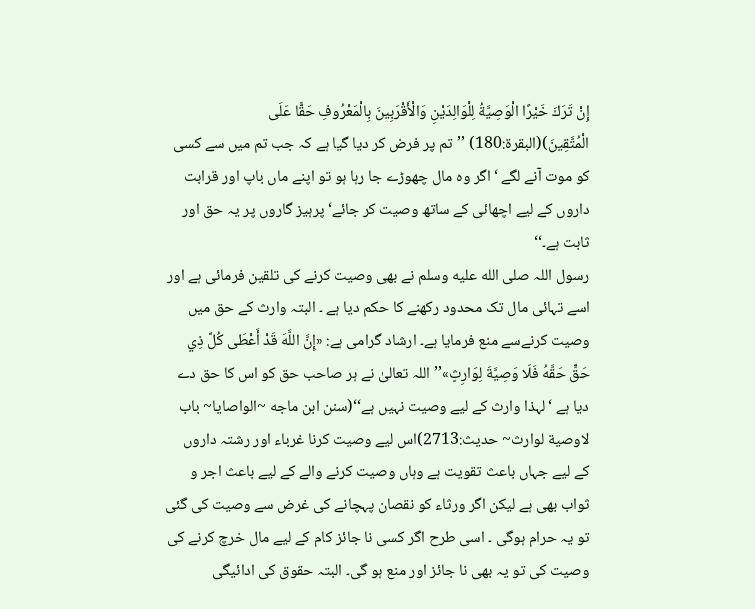إِنْ تَرَكَ خَيْرًا الْوَصِيَّةُ لِلْوَالِدَيْنِ وَالْأَقْرَبِينَ بِالْمَعْرُوفِ حَقًّا عَلَى الْمُتَّقِينَ)(البقرۃ:180) ’’تم پر فرض کر دیا گیا ہے کہ جب تم میں سے کسی کو موت آنے لگے ‘اگر وہ مال چھوڑے جا رہا ہو تو اپنے ماں باپ اور قرابت داروں کے لیے اچھائی کے ساتھ وصیت کر جائے‘پرہیز گاروں پر یہ حق اور ثابت ہے۔‘‘
رسول اللہ صلى الله عليه وسلم نے بھی وصیت کرنے کی تلقین فرمائی ہے اور اسے تہائی مال تک محدود رکھنے کا حکم دیا ہے ۔ البتہ وارث کے حق میں وصیت کرنےسے منع فرمایا ہے۔ ارشاد گرامی ہے: «إِنَّ اللَّهَ قَدْ أَعْطَى كُلَّ ذِي حَقٍّ حَقَّهُ فَلَا وَصِيَّةَ لِوَارِثٍ»’’اللہ تعالیٰ نے ہر صاحب حق کو اس کا حق دے دیا ہے ‘لہذا وارث کے لیے وصیت نہیں ہے‘‘(سنن ابن ماجه ~الواصايا~ باب لاوصية لوارث~ حديث:2713)اس لیے وصیت کرنا غرباء اور رشتہ داروں کے لیے جہاں باعث تقویت ہے وہاں وصیت کرنے والے کے لیے باعث اجر و ثواب بھی ہے لیکن اگر ورثاء کو نقصان پہچانے کی غرض سے وصیت کی گئی تو یہ حرام ہوگی ۔ اسی طرح اگر کسی نا جائز کام کے لیے مال خرچ کرنے کی وصیت کی تو یہ بھی نا جائز اور منع ہو گی۔ البتہ حقوق کی ادائیگی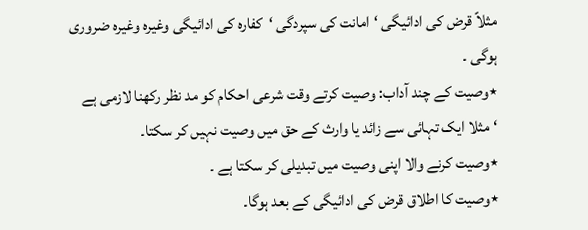مثلاً قرض کی ادائیگی ‘امانت کی سپردگی ‘کفارہ کی ادائیگی وغیرہ وغیرہ ضروری ہوگی ۔
٭وصیت کے چند آداب: وصیت کرتے وقت شرعی احکام کو مد نظر رکھنا لازمی ہے ‘مثلا ایک تہائی سے زائد یا وارث کے حق میں وصیت نہیں کر سکتا۔
٭وصیت کرنے والا اپنی وصیت میں تبدیلی کر سکتا ہے ۔
٭وصیت کا اطلاق قرض کی ادائیگی کے بعد ہوگا۔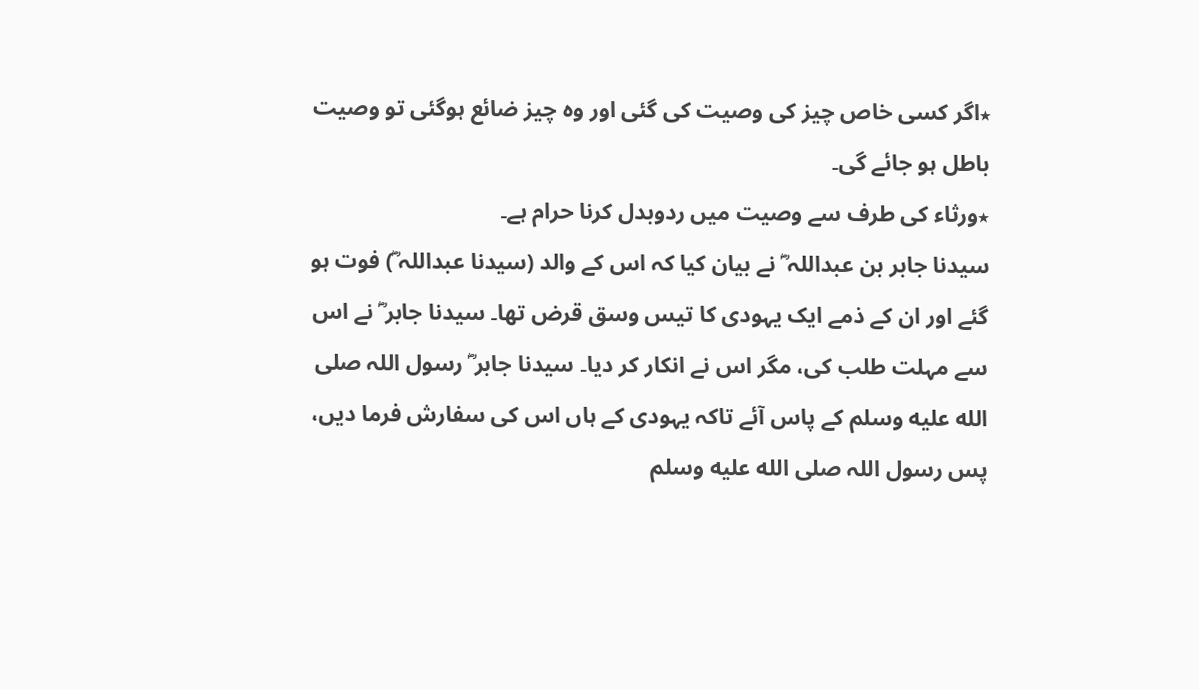٭اگر کسی خاص چیز کی وصیت کی گئی اور وہ چیز ضائع ہوگئی تو وصیت باطل ہو جائے گی۔
٭ورثاء کی طرف سے وصیت میں ردوبدل کرنا حرام ہے۔
سیدنا جابر بن عبداللہ ؓ نے بیان کیا کہ اس کے والد (سیدنا عبداللہ ؓ) فوت ہو گئے اور ان کے ذمے ایک یہودی کا تیس وسق قرض تھا۔ سیدنا جابر ؓ نے اس سے مہلت طلب کی، مگر اس نے انکار کر دیا۔ سیدنا جابر ؓ رسول اللہ صلى الله عليه وسلم کے پاس آئے تاکہ یہودی کے ہاں اس کی سفارش فرما دیں، پس رسول اللہ صلى الله عليه وسلم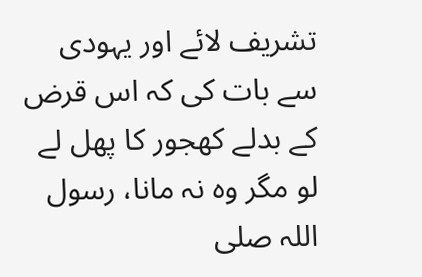تشریف لائے اور یہودی سے بات کی کہ اس قرض کے بدلے کھجور کا پھل لے لو مگر وہ نہ مانا، رسول اللہ صلى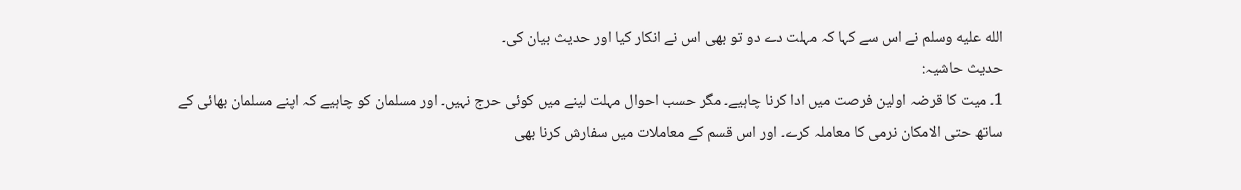الله عليه وسلم نے اس سے کہا کہ مہلت دے دو تو بھی اس نے انکار کیا اور حدیث بیان کی۔
حدیث حاشیہ:
1۔ میت کا قرضہ اولین فرصت میں ادا کرنا چاہیے۔ مگر حسب احوال مہلت لینے میں کوئی حرج نہیں۔ اور مسلمان کو چاہیے کہ اپنے مسلمان بھائی کے ساتھ حتی الامکان نرمی کا معاملہ کرے۔ اور اس قسم کے معاملات میں سفارش کرنا بھی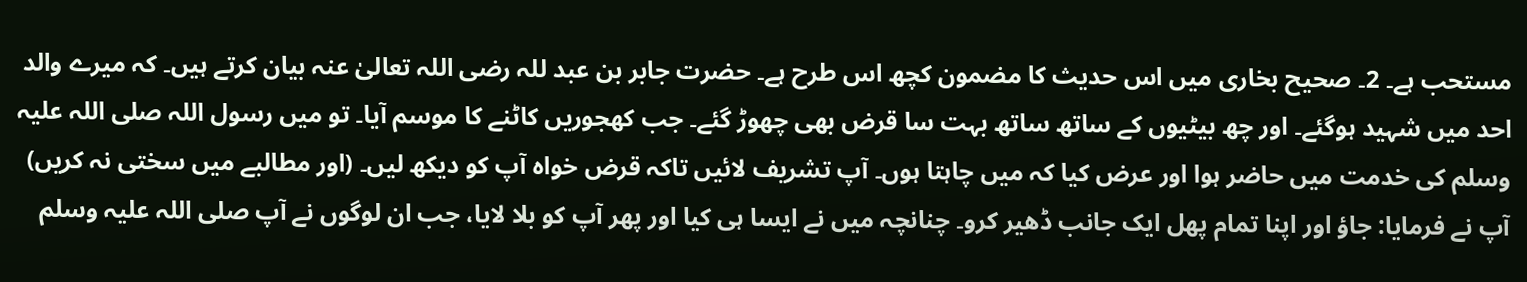مستحب ہے۔ 2۔ صحیح بخاری میں اس حدیث کا مضمون کچھ اس طرح ہے۔ حضرت جابر بن عبد للہ رضی اللہ تعالیٰ عنہ بیان کرتے ہیں۔ کہ میرے والد احد میں شہید ہوگئے۔ اور چھ بیٹیوں کے ساتھ ساتھ بہت سا قرض بھی چھوڑ گئے۔ جب کھجوریں کاٹنے کا موسم آیا۔ تو میں رسول اللہ صلی اللہ علیہ وسلم کی خدمت میں حاضر ہوا اور عرض کیا کہ میں چاہتا ہوں۔ آپ تشریف لائیں تاکہ قرض خواہ آپ کو دیکھ لیں۔ (اور مطالبے میں سختی نہ کریں) آپ نے فرمایا: جاؤ اور اپنا تمام پھل ایک جانب ڈھیر کرو۔ چنانچہ میں نے ایسا ہی کیا اور پھر آپ کو بلا لایا، جب ان لوگوں نے آپ صلی اللہ علیہ وسلم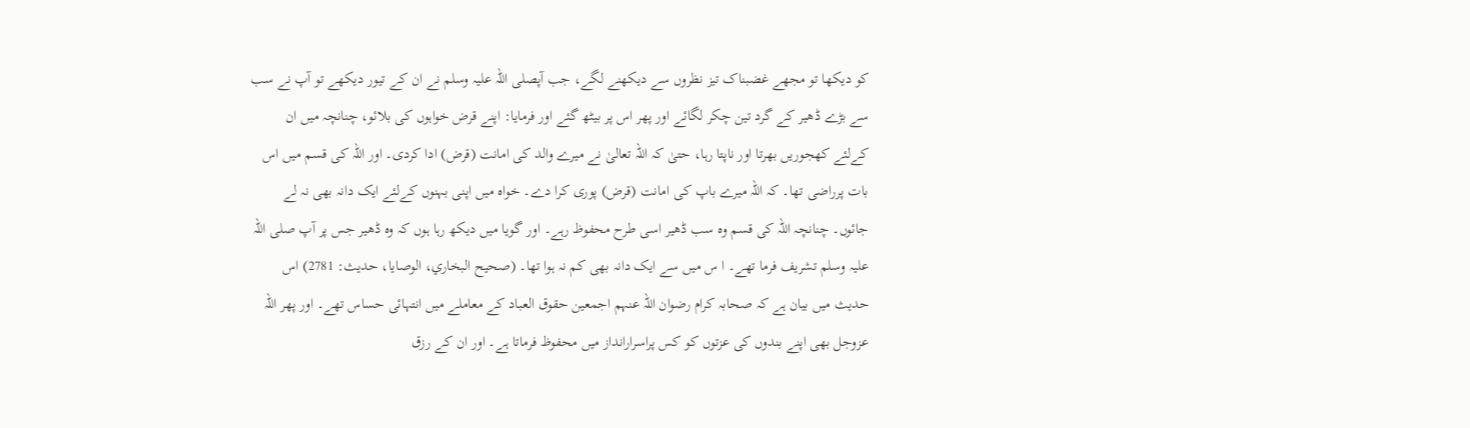کو دیکھا تو مجھے غضبناک تیز نظروں سے دیکھنے لگے، جب آپصلی اللہ علیہ وسلم نے ان کے تیور دیکھے تو آپ نے سب سے بڑے ڈھیر کے گرد تین چکر لگائے اور پھر اس پر بیٹھ گئے اور فرمایا: اپنے قرض خواہوں کی بلائو، چنانچہ میں ان کےلئے کھجوریں بھرتا اور ناپتا رہا، حتیٰ کہ اللہ تعالیٰ نے میرے والد کی امانت (قرض) ادا کردی۔ اور اللہ کی قسم میں اس بات پرراضی تھا۔ کہ اللہ میرے باپ کی امانت (قرض) پوری کرا دے۔ خواہ میں اپنی بہنوں کےلئے ایک دانہ بھی نہ لے جائوں۔ چنانچہ اللہ کی قسم وہ سب ڈھیر اسی طرح محفوظ رہے۔ اور گویا میں دیکھ رہا ہوں کہ وہ ڈھیر جس پر آپ صلی اللہ علیہ وسلم تشریف فرما تھے۔ ا س میں سے ایک دانہ بھی کم نہ ہوا تھا۔ (صحیح البخاري، الوصایا، حدیث: 2781) اس حدیث میں بیان ہے کہ صحابہ کرام رضوان اللہ عنہم اجمعین حقوق العباد کے معاملے میں انتہائی حساس تھے۔ اور پھر اللہ عزوجل بھی اپنے بندوں کی عزتوں کو کس پراسرارانداز میں محفوظ فرماتا ہے۔ اور ان کے رزق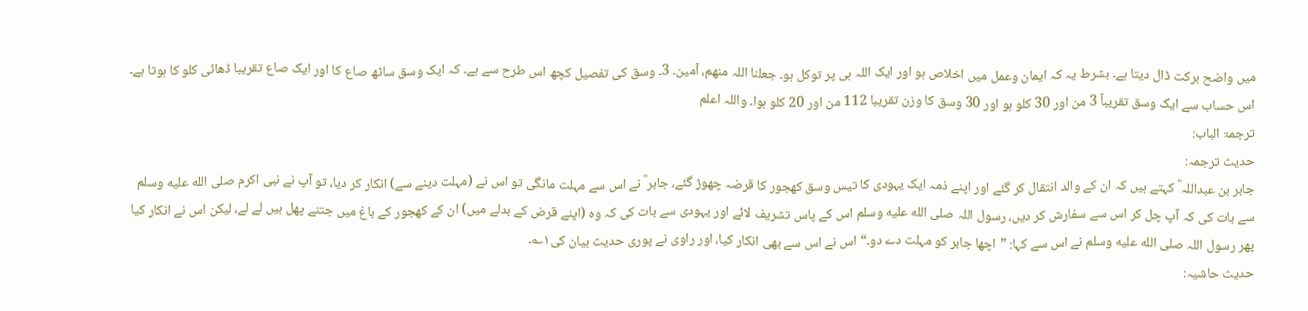میں واضح برکت ڈال دیتا ہے۔ بشرط یہ کہ ایمان وعمل میں اخلاص ہو اور ایک اللہ ہی پر توکل ہو۔ جعلنا اللہ منھم، آمین۔ 3۔ وسق کی تفصیل کچھ اس طرح سے ہے۔ کہ ایک وسق ساٹھ صاع کا اور ایک صاع تقریبا ڈھائی کلو کا ہوتا ہے۔ اس حساب سے ایک وسق تقریباً 3 من اور 30 کلو ہو اور 30 وسق کا وزن تقریبا 112 من اور 20 کلو ہوا۔ واللہ اعلم
ترجمۃ الباب:
حدیث ترجمہ:
جابر بن عبداللہ ؓ کہتے ہیں کہ ان کے والد انتقال کر گئے اور اپنے ذمہ ایک یہودی کا تیس وسق کھجور کا قرضہ چھوڑ گئے، جابر ؓ نے اس سے مہلت مانگی تو اس نے (مہلت دینے سے) انکار کر دیا، تو آپ نے نبی اکرم صلى الله عليه وسلم سے بات کی کہ آپ چل کر اس سے سفارش کر دیں، رسول اللہ صلى الله عليه وسلم اس کے پاس تشریف لائے اور یہودی سے بات کی کہ وہ (اپنے قرض کے بدلے میں) ان کے کھجور کے باغ میں جتنے پھل ہیں لے لے، لیکن اس نے انکار کیا پھر رسول اللہ صلى الله عليه وسلم نے اس سے کہا: ”اچھا جابر کو مہلت دے دو۔“ اس نے اس سے بھی انکار کیا، اور راوی نے پوری حدیث بیان کی۱؎۔
حدیث حاشیہ: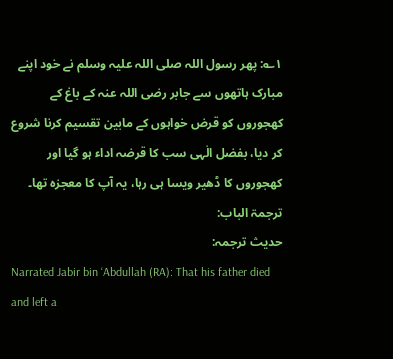۱؎: پھر رسول اللہ صلی اللہ علیہ وسلم نے خود اپنے مبارک ہاتھوں سے جابر رضی اللہ عنہ کے باغ کے کھجوروں کو قرض خواہوں کے مابین تقسیم کرنا شروع کر دیا، بفضل الٰہی سب کا قرضہ اداء ہو گیا اور کھجوروں کا ڈھیر ویسا ہی رہا، یہ آپ کا معجزہ تھا۔
ترجمۃ الباب:
حدیث ترجمہ:
Narrated Jabir bin ‘Abdullah (RA): That his father died and left a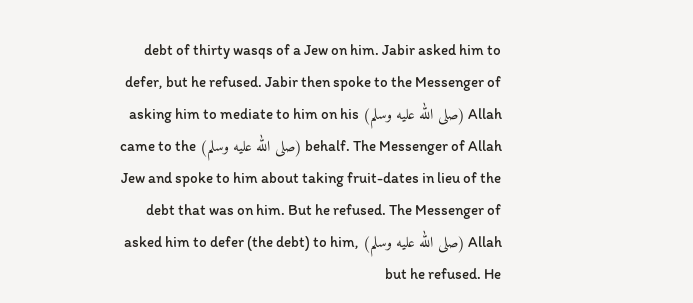debt of thirty wasqs of a Jew on him. Jabir asked him to defer, but he refused. Jabir then spoke to the Messenger of Allah (صلى الله عليه وسلم) asking him to mediate to him on his behalf. The Messenger of Allah (صلى الله عليه وسلم) came to the Jew and spoke to him about taking fruit-dates in lieu of the debt that was on him. But he refused. The Messenger of Allah (صلى الله عليه وسلم) asked him to defer (the debt) to him, but he refused. He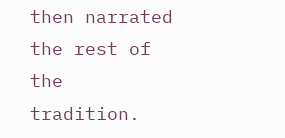then narrated the rest of the tradition.